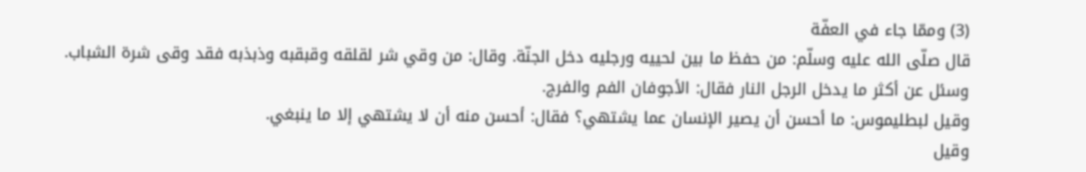(3) وممّا جاء في العفّة
قال صلّى الله عليه وسلّم: من حفظ ما بين لحييه ورجليه دخل الجنّة. وقال: من وقي شر لقلقه وقبقبه وذبذبه فقد وقى شرة الشباب.
وسئل عن أكثر ما يدخل الرجل النار فقال: الأجوفان الفم والفرج.
وقيل لبطليموس: ما أحسن أن يصير الإنسان عما يشتهي؟ فقال: أحسن منه أن لا يشتهي إلا ما ينبغي.
وقيل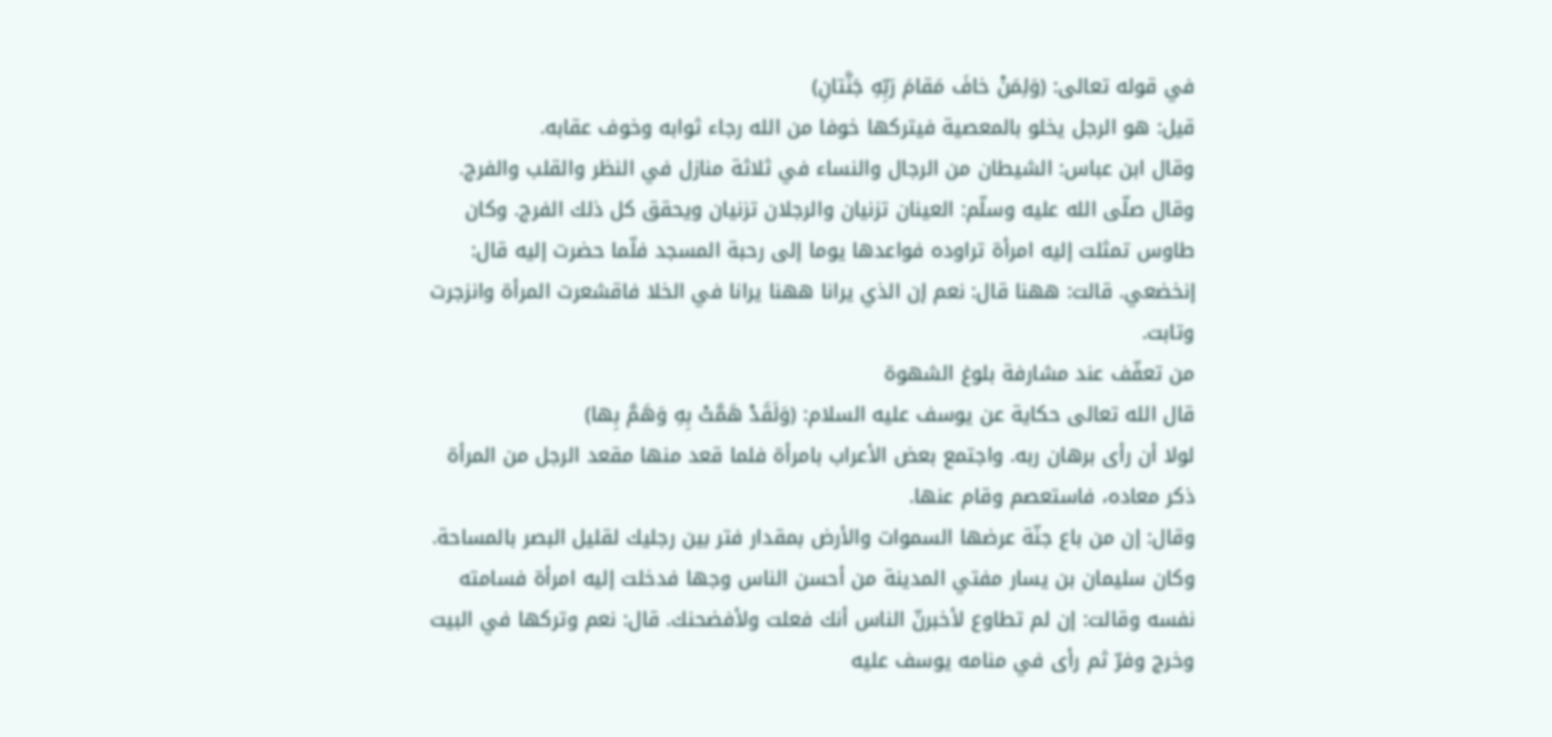في قوله تعالى: (وَلِمَنْ خافَ مَقامَ رَبِّهِ جَنَّتانِ)
قيل: هو الرجل يخلو بالمعصية فيتركها خوفا من الله رجاء ثوابه وخوف عقابه.
وقال ابن عباس: الشيطان من الرجال والنساء في ثلاثة منازل في النظر والقلب والفرج.
وقال صلّى الله عليه وسلّم: العينان تزنيان والرجلان تزنيان ويحقق كل ذلك الفرج. وكان طاوس تمثلت إليه امرأة تراوده فواعدها يوما إلى رحبة المسجد فلّما حضرت إليه قال: إنخضعي. قالت: ههنا قال: نعم إن الذي يرانا ههنا يرانا في الخلا فاقشعرت المرأة وانزجرت وتابت.
من تعفّف عند مشارفة بلوغ الشهوة
قال الله تعالى حكاية عن يوسف عليه السلام: (وَلَقَدْ هَمَّتْ بِهِ وَهَمَّ بِها)
لولا أن رأى برهان ربه. واجتمع بعض الأعراب بامرأة فلما قعد منها مقعد الرجل من المرأة ذكر معاده، فاستعصم وقام عنها.
وقال: إن من باع جنّة عرضها السموات والأرض بمقدار فتر بين رجليك لقليل البصر بالمساحة.
وكان سليمان بن يسار مفتي المدينة من أحسن الناس وجها فدخلت إليه امرأة فسامته نفسه وقالت: إن لم تطاوع لأخبرنّ الناس أنك فعلت ولأفضحنك. قال: نعم وتركها في البيت وخرج وفرّ ثم رأى في منامه يوسف عليه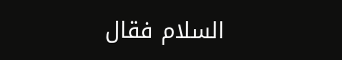السلام فقال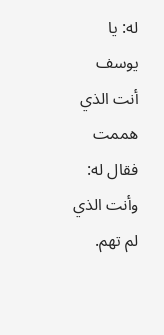له: يا يوسف أنت الذي هممت فقال له: وأنت الذي لم تهم.